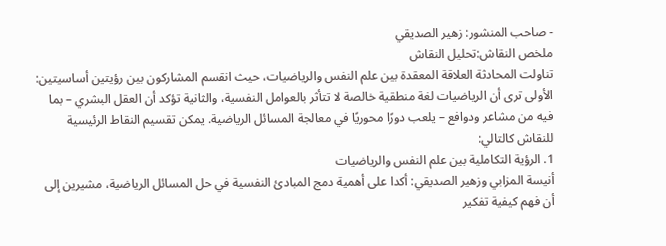- صاحب المنشور: زهير الصديقي
ملخص النقاش:تحليل النقاش
تناولت المحادثة العلاقة المعقدة بين علم النفس والرياضيات، حيث انقسم المشاركون بين رؤيتين أساسيتين: الأولى ترى أن الرياضيات لغة منطقية خالصة لا تتأثر بالعوامل النفسية، والثانية تؤكد أن العقل البشري – بما فيه من مشاعر ودوافع – يلعب دورًا محوريًا في معالجة المسائل الرياضية. يمكن تقسيم النقاط الرئيسية للنقاش كالتالي:
1. الرؤية التكاملية بين علم النفس والرياضيات
أنيسة المزابي وزهير الصديقي: أكدا على أهمية دمج المبادئ النفسية في حل المسائل الرياضية، مشيرين إلى أن فهم كيفية تفكير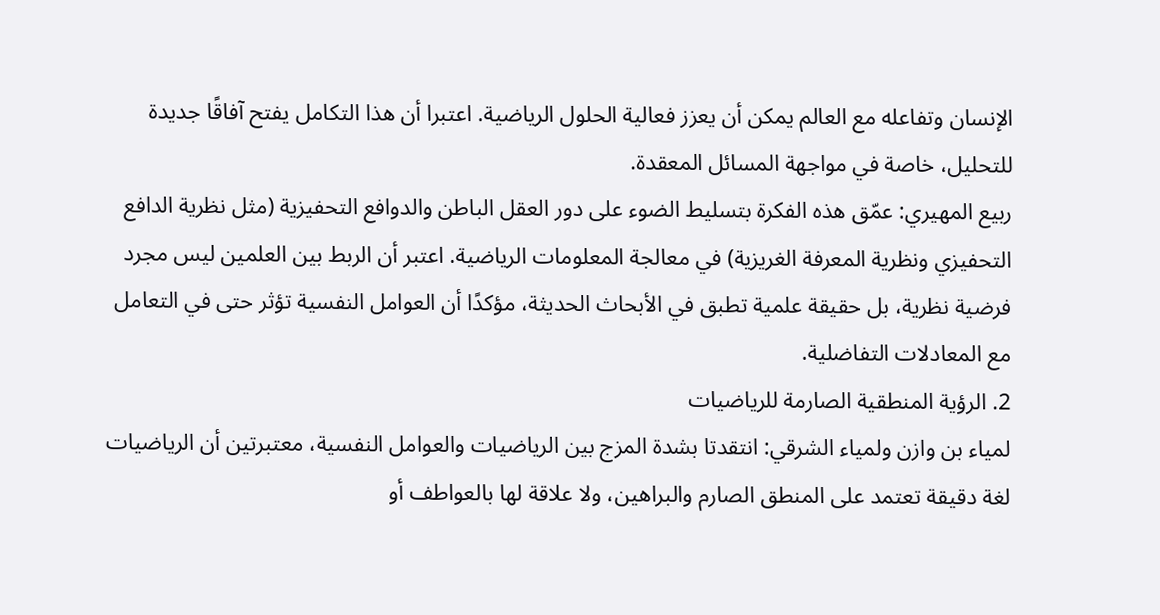الإنسان وتفاعله مع العالم يمكن أن يعزز فعالية الحلول الرياضية. اعتبرا أن هذا التكامل يفتح آفاقًا جديدة للتحليل، خاصة في مواجهة المسائل المعقدة.
ربيع المهيري: عمّق هذه الفكرة بتسليط الضوء على دور العقل الباطن والدوافع التحفيزية (مثل نظرية الدافع التحفيزي ونظرية المعرفة الغريزية) في معالجة المعلومات الرياضية. اعتبر أن الربط بين العلمين ليس مجرد فرضية نظرية، بل حقيقة علمية تطبق في الأبحاث الحديثة، مؤكدًا أن العوامل النفسية تؤثر حتى في التعامل مع المعادلات التفاضلية.
2. الرؤية المنطقية الصارمة للرياضيات
لمياء بن وازن ولمياء الشرقي: انتقدتا بشدة المزج بين الرياضيات والعوامل النفسية، معتبرتين أن الرياضيات لغة دقيقة تعتمد على المنطق الصارم والبراهين، ولا علاقة لها بالعواطف أو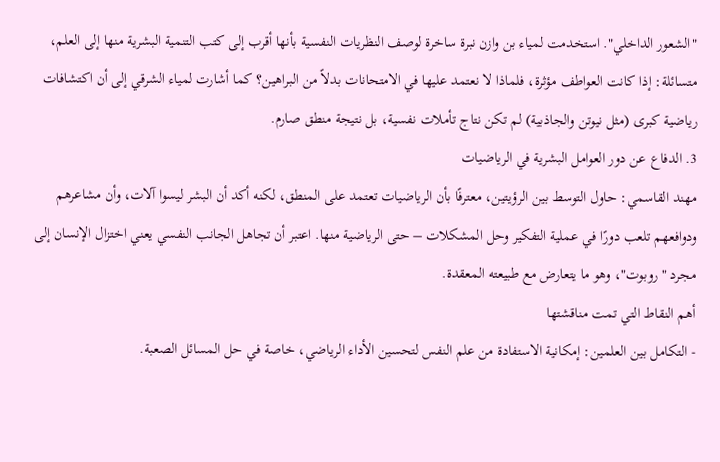"الشعور الداخلي". استخدمت لمياء بن وازن نبرة ساخرة لوصف النظريات النفسية بأنها أقرب إلى كتب التنمية البشرية منها إلى العلم، متسائلة: إذا كانت العواطف مؤثرة، فلماذا لا نعتمد عليها في الامتحانات بدلاً من البراهين؟ كما أشارت لمياء الشرقي إلى أن اكتشافات رياضية كبرى (مثل نيوتن والجاذبية) لم تكن نتاج تأملات نفسية، بل نتيجة منطق صارم.
3. الدفاع عن دور العوامل البشرية في الرياضيات
مهند القاسمي: حاول التوسط بين الرؤيتين، معترفًا بأن الرياضيات تعتمد على المنطق، لكنه أكد أن البشر ليسوا آلات، وأن مشاعرهم ودوافعهم تلعب دورًا في عملية التفكير وحل المشكلات – حتى الرياضية منها. اعتبر أن تجاهل الجانب النفسي يعني اختزال الإنسان إلى مجرد "روبوت"، وهو ما يتعارض مع طبيعته المعقدة.
أهم النقاط التي تمت مناقشتها
- التكامل بين العلمين: إمكانية الاستفادة من علم النفس لتحسين الأداء الرياضي، خاصة في حل المسائل الصعبة.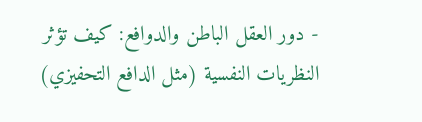- دور العقل الباطن والدوافع: كيف تؤثر النظريات النفسية (مثل الدافع التحفيزي)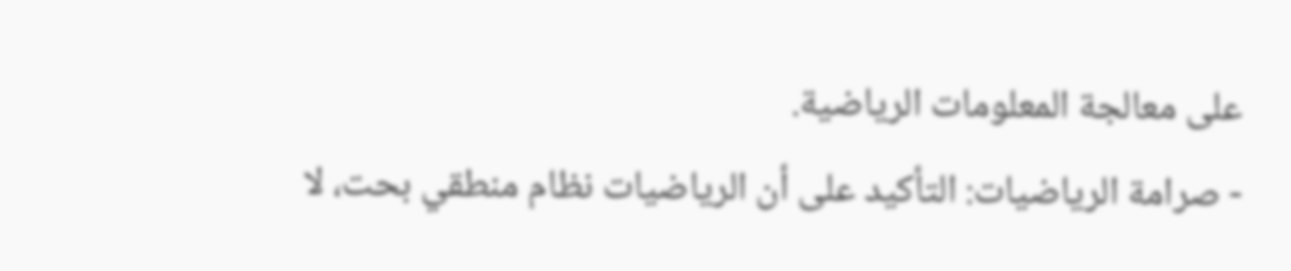على معالجة المعلومات الرياضية.
- صرامة الرياضيات: التأكيد على أن الرياضيات نظام منطقي بحت، لا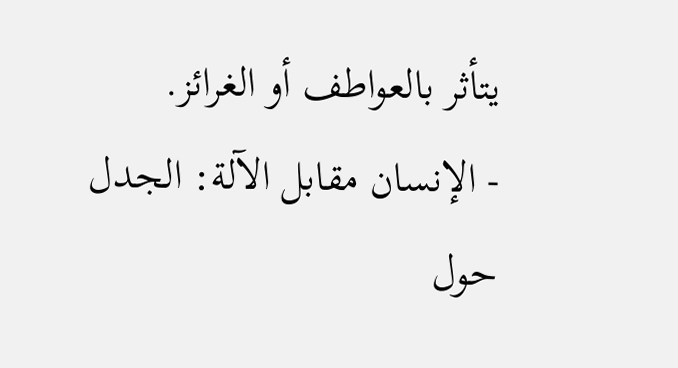يتأثر بالعواطف أو الغرائز.
- الإنسان مقابل الآلة: الجدل حول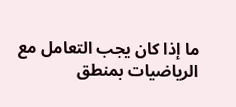ما إذا كان يجب التعامل مع الرياضيات بمنطق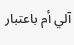آلي أم باعتبار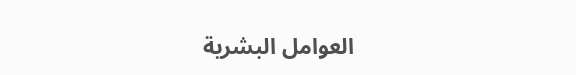العوامل البشرية